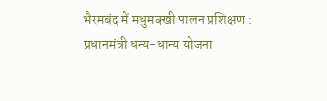भैरमबंद में मधुमक्खी पालन प्रशिक्षण : प्रधानमंत्री धन्य-धान्य योजना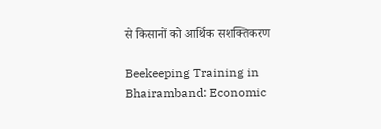से किसानों को आर्थिक सशक्तिकरण

Beekeeping Training in Bhairamband: Economic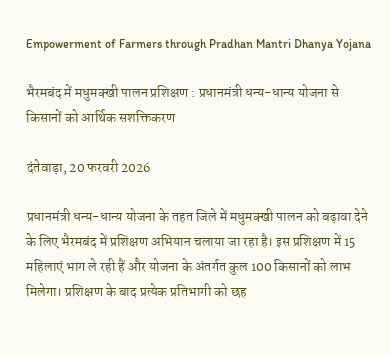Empowerment of Farmers through Pradhan Mantri Dhanya Yojana

भैरमबंद में मधुमक्खी पालन प्रशिक्षण : प्रधानमंत्री धन्य-धान्य योजना से किसानों को आर्थिक सशक्तिकरण

दंतेवाड़ा, 20 फरवरी 2026

प्रधानमंत्री धन्य-धान्य योजना के तहत जिले में मधुमक्खी पालन को बढ़ावा देने के लिए भैरमबंद में प्रशिक्षण अभियान चलाया जा रहा है। इस प्रशिक्षण में 15 महिलाएं भाग ले रही हैं और योजना के अंतर्गत कुल 100 किसानों को लाभ मिलेगा। प्रशिक्षण के बाद प्रत्येक प्रतिभागी को छह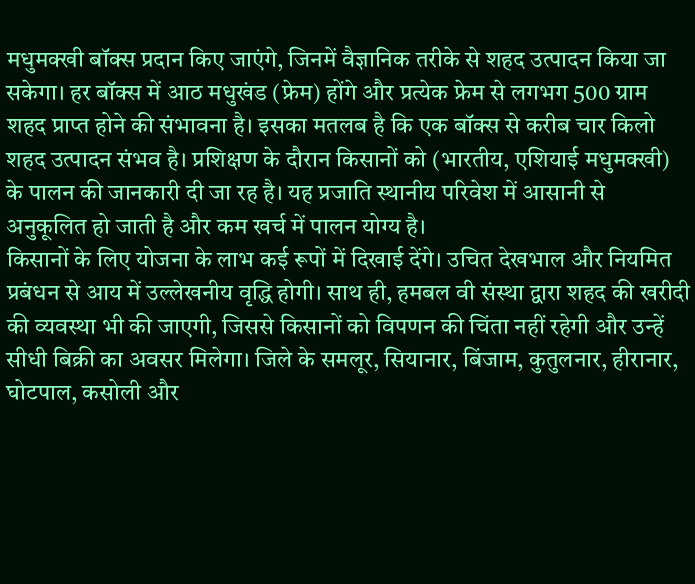मधुमक्खी बॉक्स प्रदान किए जाएंगे, जिनमें वैज्ञानिक तरीके से शहद उत्पादन किया जा सकेगा। हर बॉक्स में आठ मधुखंड (फ्रेम) होंगे और प्रत्येक फ्रेम से लगभग 500 ग्राम शहद प्राप्त होने की संभावना है। इसका मतलब है कि एक बॉक्स से करीब चार किलो शहद उत्पादन संभव है। प्रशिक्षण के दौरान किसानों को (भारतीय, एशियाई मधुमक्खी) के पालन की जानकारी दी जा रह है। यह प्रजाति स्थानीय परिवेश में आसानी से अनुकूलित हो जाती है और कम खर्च में पालन योग्य है।
किसानों के लिए योजना के लाभ कई रूपों में दिखाई देंगे। उचित देखभाल और नियमित प्रबंधन से आय में उल्लेखनीय वृद्धि होगी। साथ ही, हमबल वी संस्था द्वारा शहद की खरीदी की व्यवस्था भी की जाएगी, जिससे किसानों को विपणन की चिंता नहीं रहेगी और उन्हें सीधी बिक्री का अवसर मिलेगा। जिले के समलूर, सियानार, बिंजाम, कुतुलनार, हीरानार, घोटपाल, कसोली और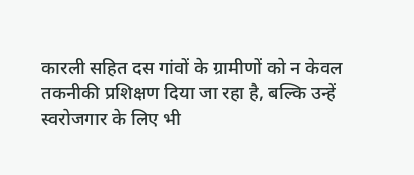कारली सहित दस गांवों के ग्रामीणों को न केवल तकनीकी प्रशिक्षण दिया जा रहा है, बल्कि उन्हें स्वरोजगार के लिए भी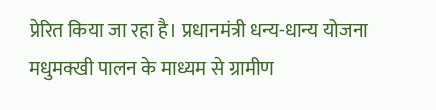प्रेरित किया जा रहा है। प्रधानमंत्री धन्य-धान्य योजना मधुमक्खी पालन के माध्यम से ग्रामीण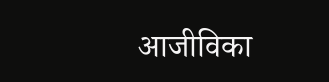आजीविका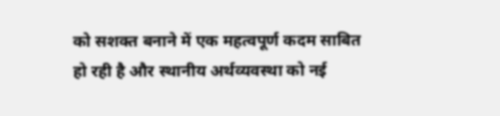को सशक्त बनाने में एक महत्वपूर्ण कदम साबित हो रही है और स्थानीय अर्थव्यवस्था को नई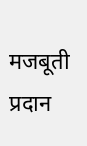मजबूती प्रदान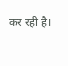कर रही है।